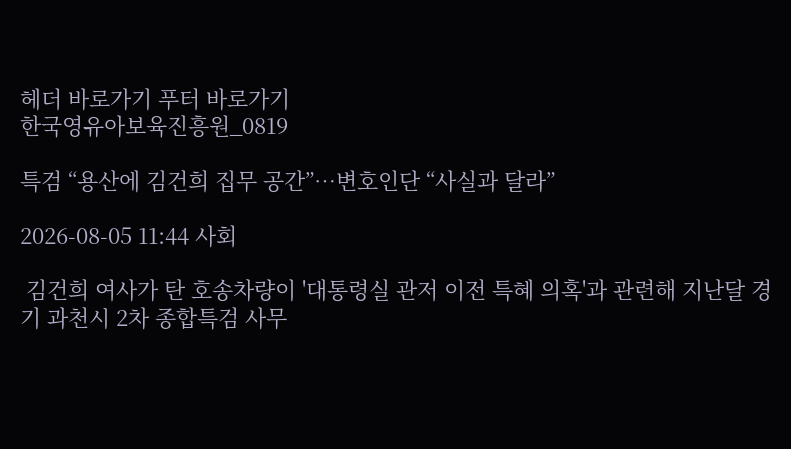헤더 바로가기 푸터 바로가기
한국영유아보육진흥원_0819

특검 “용산에 김건희 집무 공간”…변호인단 “사실과 달라”

2026-08-05 11:44 사회

 김건희 여사가 탄 호송차량이 '대통령실 관저 이전 특혜 의혹'과 관련해 지난달 경기 과천시 2차 종합특검 사무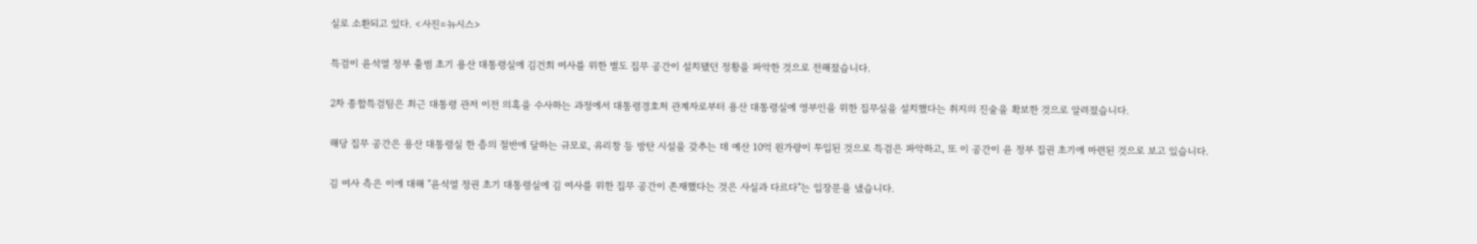실로 소환되고 있다. <사진=뉴시스>

특검이 윤석열 정부 출범 초기 용산 대통령실에 김건희 여사를 위한 별도 집무 공간이 설치됐던 정황을 파악한 것으로 전해졌습니다.

2차 종합특검팀은 최근 대통령 관저 이전 의혹을 수사하는 과정에서 대통령경호처 관계자로부터 용산 대통령실에 영부인을 위한 집무실을 설치했다는 취지의 진술을 확보한 것으로 알려졌습니다.

해당 집무 공간은 용산 대통령실 한 층의 절반에 달하는 규모로, 유리창 등 방탄 시설을 갖추는 데 예산 10억 원가량이 투입된 것으로 특검은 파악하고, 또 이 공간이 윤 정부 집권 초기에 마련된 것으로 보고 있습니다.

김 여사 측은 이에 대해 "윤석열 정권 초기 대통령실에 김 여사를 위한 집무 공간이 존재했다는 것은 사실과 다르다"는 입장문을 냈습니다.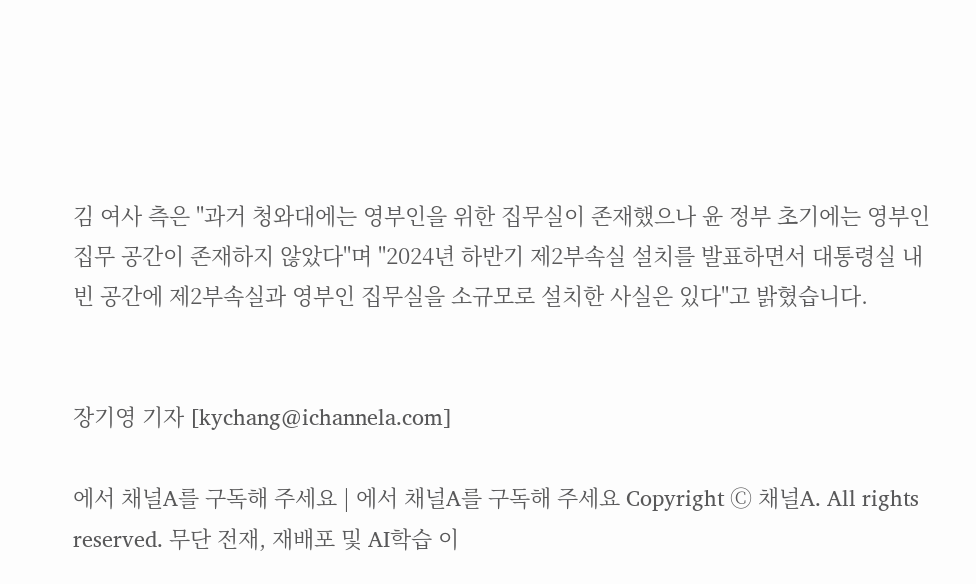김 여사 측은 "과거 청와대에는 영부인을 위한 집무실이 존재했으나 윤 정부 초기에는 영부인 집무 공간이 존재하지 않았다"며 "2024년 하반기 제2부속실 설치를 발표하면서 대통령실 내 빈 공간에 제2부속실과 영부인 집무실을 소규모로 설치한 사실은 있다"고 밝혔습니다.


장기영 기자 [kychang@ichannela.com]

에서 채널A를 구독해 주세요 | 에서 채널A를 구독해 주세요 Copyright Ⓒ 채널A. All rights reserved. 무단 전재, 재배포 및 AI학습 이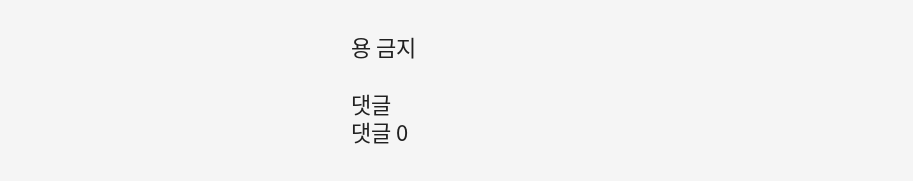용 금지

댓글
댓글 0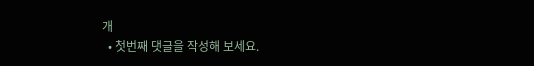개
  • 첫번째 댓글을 작성해 보세요.